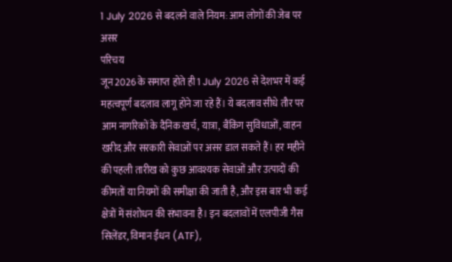1 July 2026 से बदलने वाले नियम: आम लोगों की जेब पर असर
परिचय
जून 2026 के समाप्त होते ही 1 July 2026 से देशभर में कई महत्वपूर्ण बदलाव लागू होने जा रहे हैं। ये बदलाव सीधे तौर पर आम नागरिकों के दैनिक खर्च, यात्रा, बैंकिंग सुविधाओं, वाहन खरीद और सरकारी सेवाओं पर असर डाल सकते हैं। हर महीने की पहली तारीख को कुछ आवश्यक सेवाओं और उत्पादों की कीमतों या नियमों की समीक्षा की जाती है, और इस बार भी कई क्षेत्रों में संशोधन की संभावना है। इन बदलावों में एलपीजी गैस सिलेंडर, विमान ईंधन (ATF),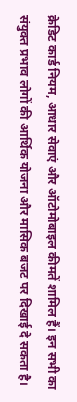क्रेडिट कार्ड नियम, आधार सेवाएं और ऑटोमोबाइल कीमतें शामिल हैं। इन सभी का संयुक्त प्रभाव लोगों की आर्थिक योजना और मासिक बजट पर दिखाई दे सकता है।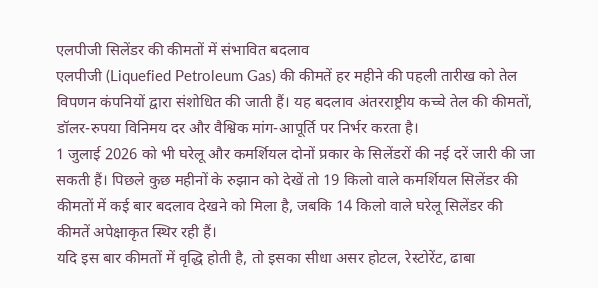एलपीजी सिलेंडर की कीमतों में संभावित बदलाव
एलपीजी (Liquefied Petroleum Gas) की कीमतें हर महीने की पहली तारीख को तेल विपणन कंपनियों द्वारा संशोधित की जाती हैं। यह बदलाव अंतरराष्ट्रीय कच्चे तेल की कीमतों, डॉलर-रुपया विनिमय दर और वैश्विक मांग-आपूर्ति पर निर्भर करता है।
1 जुलाई 2026 को भी घरेलू और कमर्शियल दोनों प्रकार के सिलेंडरों की नई दरें जारी की जा सकती हैं। पिछले कुछ महीनों के रुझान को देखें तो 19 किलो वाले कमर्शियल सिलेंडर की कीमतों में कई बार बदलाव देखने को मिला है, जबकि 14 किलो वाले घरेलू सिलेंडर की कीमतें अपेक्षाकृत स्थिर रही हैं।
यदि इस बार कीमतों में वृद्धि होती है, तो इसका सीधा असर होटल, रेस्टोरेंट, ढाबा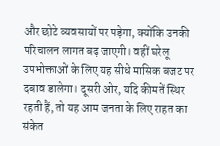और छोटे व्यवसायों पर पड़ेगा, क्योंकि उनकी परिचालन लागत बढ़ जाएगी। वहीं घरेलू उपभोक्ताओं के लिए यह सीधे मासिक बजट पर दबाव डालेगा। दूसरी ओर, यदि कीमतें स्थिर रहती हैं, तो यह आम जनता के लिए राहत का संकेत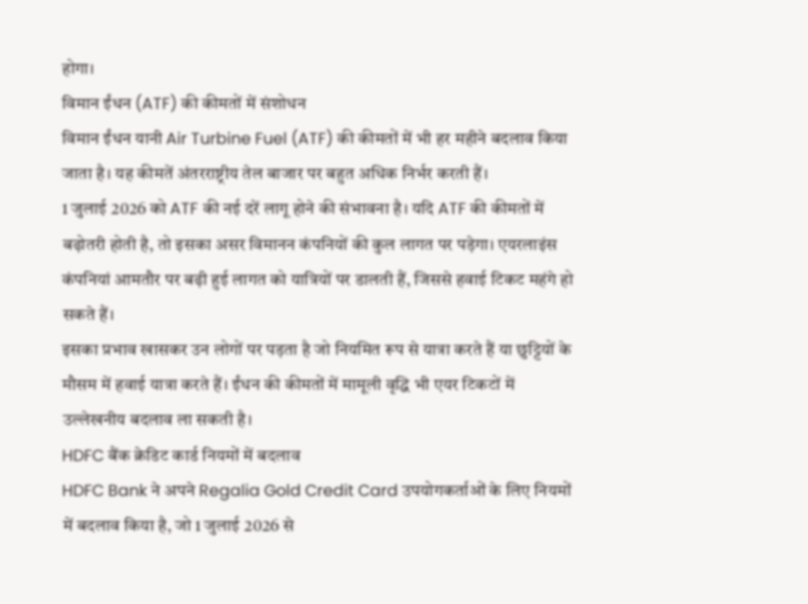होगा।
विमान ईंधन (ATF) की कीमतों में संशोधन
विमान ईंधन यानी Air Turbine Fuel (ATF) की कीमतों में भी हर महीने बदलाव किया जाता है। यह कीमतें अंतरराष्ट्रीय तेल बाजार पर बहुत अधिक निर्भर करती हैं।
1 जुलाई 2026 को ATF की नई दरें लागू होने की संभावना है। यदि ATF की कीमतों में बढ़ोतरी होती है, तो इसका असर विमानन कंपनियों की कुल लागत पर पड़ेगा। एयरलाइंस कंपनियां आमतौर पर बढ़ी हुई लागत को यात्रियों पर डालती हैं, जिससे हवाई टिकट महंगे हो सकते हैं।
इसका प्रभाव खासकर उन लोगों पर पड़ता है जो नियमित रूप से यात्रा करते हैं या छुट्टियों के मौसम में हवाई यात्रा करते हैं। ईंधन की कीमतों में मामूली वृद्धि भी एयर टिकटों में उल्लेखनीय बदलाव ला सकती है।
HDFC बैंक क्रेडिट कार्ड नियमों में बदलाव
HDFC Bank ने अपने Regalia Gold Credit Card उपयोगकर्ताओं के लिए नियमों में बदलाव किया है, जो 1 जुलाई 2026 से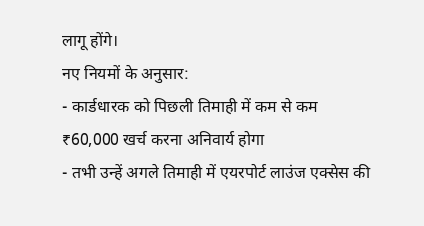लागू होंगे।
नए नियमों के अनुसार:
- कार्डधारक को पिछली तिमाही में कम से कम ₹60,000 खर्च करना अनिवार्य होगा
- तभी उन्हें अगले तिमाही में एयरपोर्ट लाउंज एक्सेस की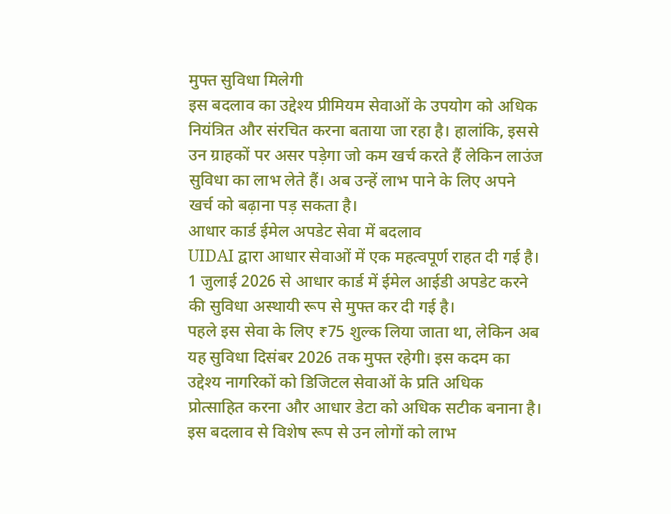मुफ्त सुविधा मिलेगी
इस बदलाव का उद्देश्य प्रीमियम सेवाओं के उपयोग को अधिक नियंत्रित और संरचित करना बताया जा रहा है। हालांकि, इससे उन ग्राहकों पर असर पड़ेगा जो कम खर्च करते हैं लेकिन लाउंज सुविधा का लाभ लेते हैं। अब उन्हें लाभ पाने के लिए अपने खर्च को बढ़ाना पड़ सकता है।
आधार कार्ड ईमेल अपडेट सेवा में बदलाव
UIDAI द्वारा आधार सेवाओं में एक महत्वपूर्ण राहत दी गई है। 1 जुलाई 2026 से आधार कार्ड में ईमेल आईडी अपडेट करने की सुविधा अस्थायी रूप से मुफ्त कर दी गई है।
पहले इस सेवा के लिए ₹75 शुल्क लिया जाता था, लेकिन अब यह सुविधा दिसंबर 2026 तक मुफ्त रहेगी। इस कदम का उद्देश्य नागरिकों को डिजिटल सेवाओं के प्रति अधिक प्रोत्साहित करना और आधार डेटा को अधिक सटीक बनाना है।
इस बदलाव से विशेष रूप से उन लोगों को लाभ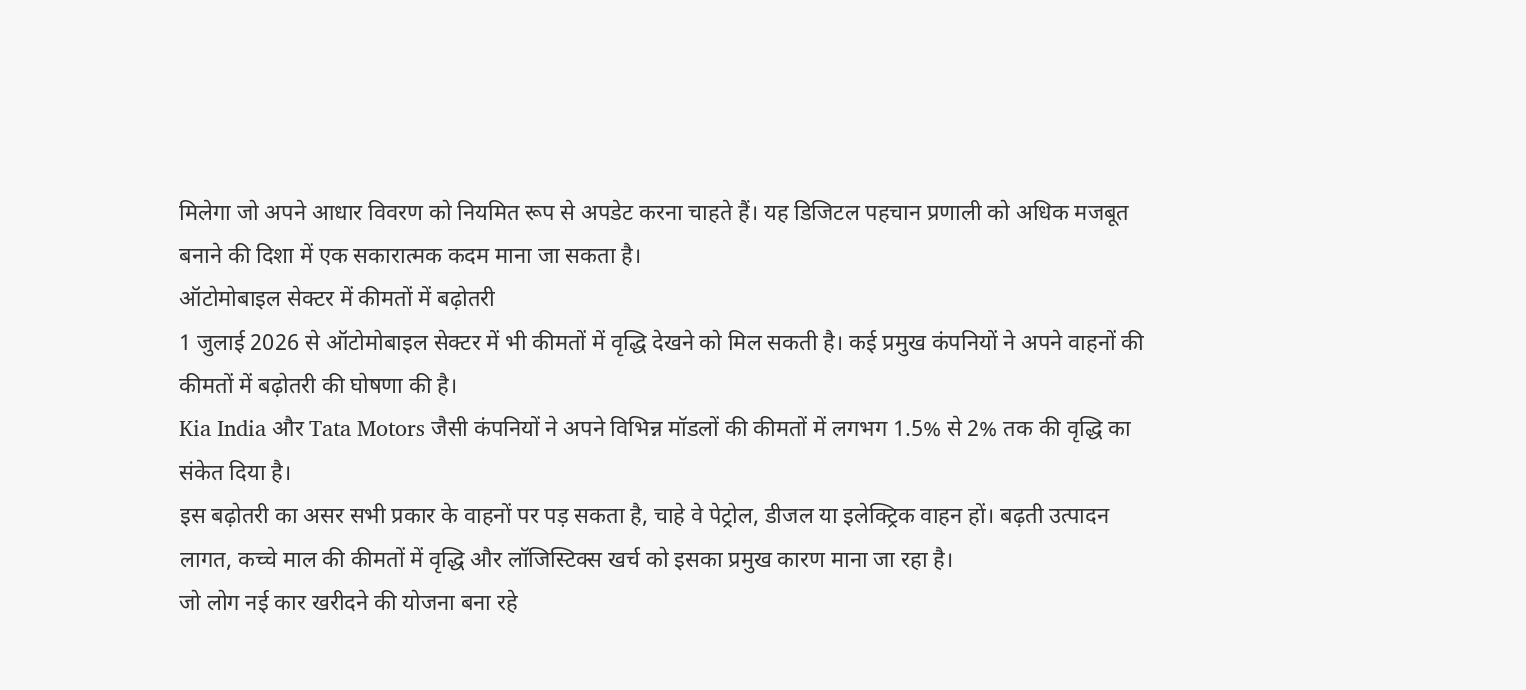मिलेगा जो अपने आधार विवरण को नियमित रूप से अपडेट करना चाहते हैं। यह डिजिटल पहचान प्रणाली को अधिक मजबूत बनाने की दिशा में एक सकारात्मक कदम माना जा सकता है।
ऑटोमोबाइल सेक्टर में कीमतों में बढ़ोतरी
1 जुलाई 2026 से ऑटोमोबाइल सेक्टर में भी कीमतों में वृद्धि देखने को मिल सकती है। कई प्रमुख कंपनियों ने अपने वाहनों की कीमतों में बढ़ोतरी की घोषणा की है।
Kia India और Tata Motors जैसी कंपनियों ने अपने विभिन्न मॉडलों की कीमतों में लगभग 1.5% से 2% तक की वृद्धि का संकेत दिया है।
इस बढ़ोतरी का असर सभी प्रकार के वाहनों पर पड़ सकता है, चाहे वे पेट्रोल, डीजल या इलेक्ट्रिक वाहन हों। बढ़ती उत्पादन लागत, कच्चे माल की कीमतों में वृद्धि और लॉजिस्टिक्स खर्च को इसका प्रमुख कारण माना जा रहा है।
जो लोग नई कार खरीदने की योजना बना रहे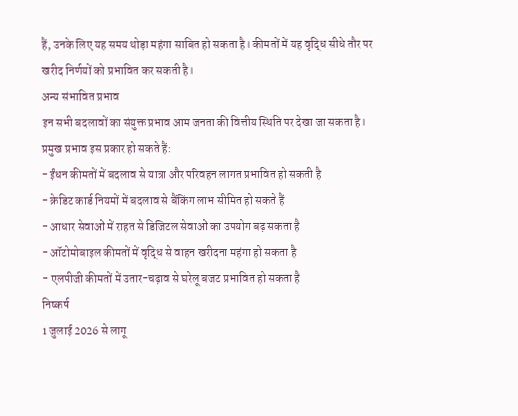हैं, उनके लिए यह समय थोड़ा महंगा साबित हो सकता है। कीमतों में यह वृद्धि सीधे तौर पर खरीद निर्णयों को प्रभावित कर सकती है।
अन्य संभावित प्रभाव
इन सभी बदलावों का संयुक्त प्रभाव आम जनता की वित्तीय स्थिति पर देखा जा सकता है। प्रमुख प्रभाव इस प्रकार हो सकते हैं:
- ईंधन कीमतों में बदलाव से यात्रा और परिवहन लागत प्रभावित हो सकती है
- क्रेडिट कार्ड नियमों में बदलाव से बैंकिंग लाभ सीमित हो सकते हैं
- आधार सेवाओं में राहत से डिजिटल सेवाओं का उपयोग बढ़ सकता है
- ऑटोमोबाइल कीमतों में वृद्धि से वाहन खरीदना महंगा हो सकता है
- एलपीजी कीमतों में उतार-चढ़ाव से घरेलू बजट प्रभावित हो सकता है
निष्कर्ष
1 जुलाई 2026 से लागू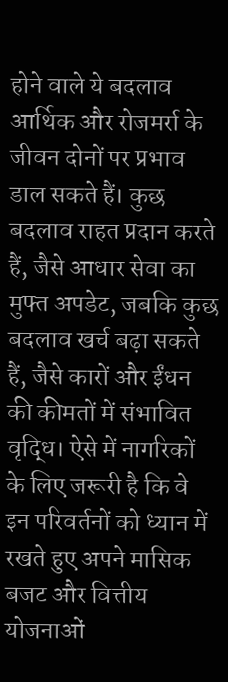होने वाले ये बदलाव आर्थिक और रोजमर्रा के जीवन दोनों पर प्रभाव डाल सकते हैं। कुछ बदलाव राहत प्रदान करते हैं, जैसे आधार सेवा का मुफ्त अपडेट, जबकि कुछ बदलाव खर्च बढ़ा सकते हैं, जैसे कारों और ईंधन की कीमतों में संभावित वृद्धि। ऐसे में नागरिकों के लिए जरूरी है कि वे इन परिवर्तनों को ध्यान में रखते हुए अपने मासिक बजट और वित्तीय योजनाओं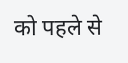को पहले से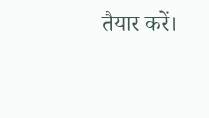तैयार करें।